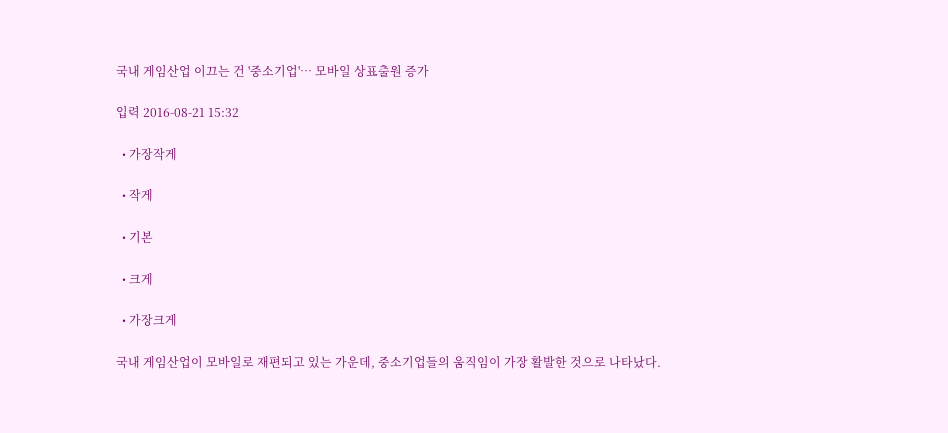국내 게임산업 이끄는 건 '중소기업'… 모바일 상표출원 증가

입력 2016-08-21 15:32

  • 가장작게

  • 작게

  • 기본

  • 크게

  • 가장크게

국내 게임산업이 모바일로 재편되고 있는 가운데, 중소기업들의 움직임이 가장 활발한 것으로 나타났다.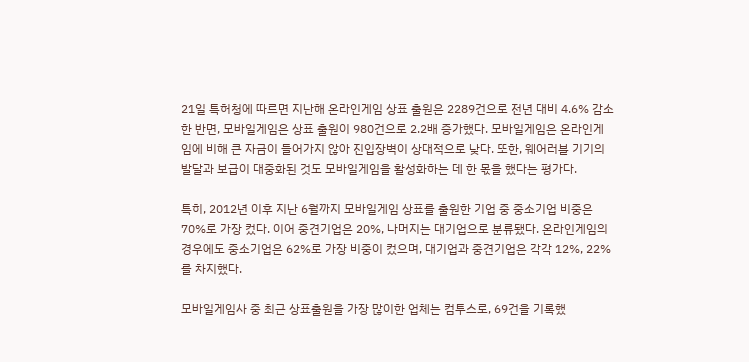21일 특허청에 따르면 지난해 온라인게임 상표 출원은 2289건으로 전년 대비 4.6% 감소한 반면, 모바일게임은 상표 출원이 980건으로 2.2배 증가했다. 모바일게임은 온라인게임에 비해 큰 자금이 들어가지 않아 진입장벽이 상대적으로 낮다. 또한, 웨어러블 기기의 발달과 보급이 대중화된 것도 모바일게임을 활성화하는 데 한 몫을 했다는 평가다.

특히, 2012년 이후 지난 6월까지 모바일게임 상표를 출원한 기업 중 중소기업 비중은 70%로 가장 컸다. 이어 중견기업은 20%, 나머지는 대기업으로 분류됐다. 온라인게임의 경우에도 중소기업은 62%로 가장 비중이 컸으며, 대기업과 중견기업은 각각 12%, 22%를 차지했다.

모바일게임사 중 최근 상표출원을 가장 많이한 업체는 컴투스로, 69건을 기록했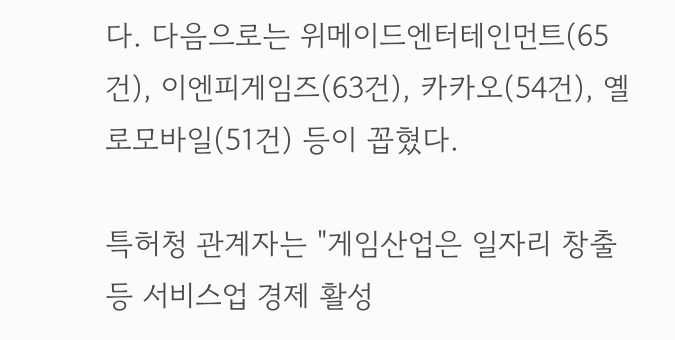다. 다음으로는 위메이드엔터테인먼트(65건), 이엔피게임즈(63건), 카카오(54건), 옐로모바일(51건) 등이 꼽혔다.

특허청 관계자는 "게임산업은 일자리 창출 등 서비스업 경제 활성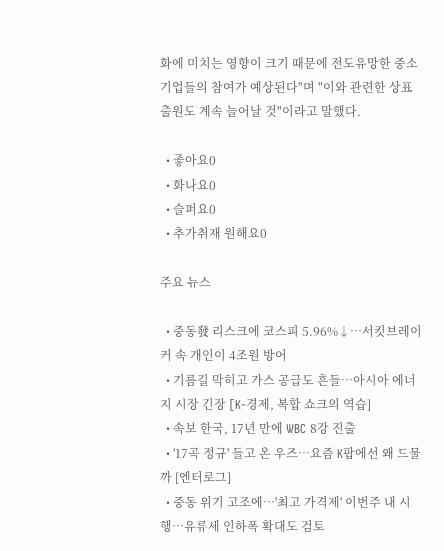화에 미치는 영향이 크기 때문에 전도유망한 중소기업들의 참여가 예상된다"며 "이와 관련한 상표출원도 계속 늘어날 것"이라고 말했다.

  • 좋아요0
  • 화나요0
  • 슬퍼요0
  • 추가취재 원해요0

주요 뉴스

  • 중동發 리스크에 코스피 5.96%↓⋯서킷브레이커 속 개인이 4조원 방어
  • 기름길 막히고 가스 공급도 흔들…아시아 에너지 시장 긴장 [K-경제, 복합 쇼크의 역습]
  • 속보 한국, 17년 만에 WBC 8강 진출
  • '17곡 정규' 들고 온 우즈⋯요즘 K팝에선 왜 드물까 [엔터로그]
  • 중동 위기 고조에…'최고 가격제' 이번주 내 시행…유류세 인하폭 확대도 검토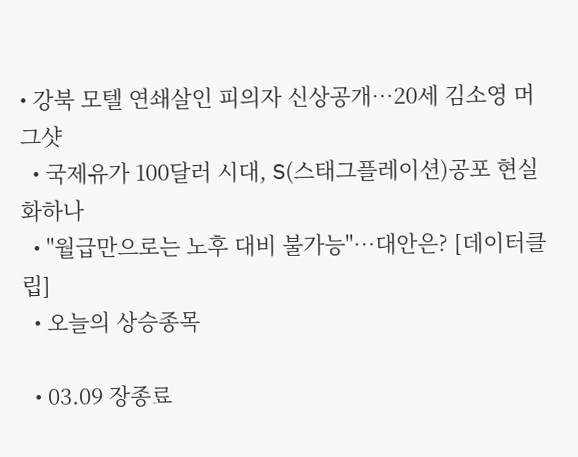• 강북 모텔 연쇄살인 피의자 신상공개…20세 김소영 머그샷
  • 국제유가 100달러 시대, S(스태그플레이션)공포 현실화하나
  • "월급만으로는 노후 대비 불가능"…대안은? [데이터클립]
  • 오늘의 상승종목

  • 03.09 장종료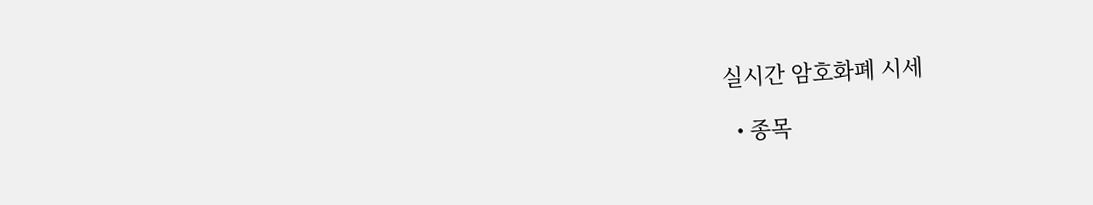실시간 암호화폐 시세

  • 종목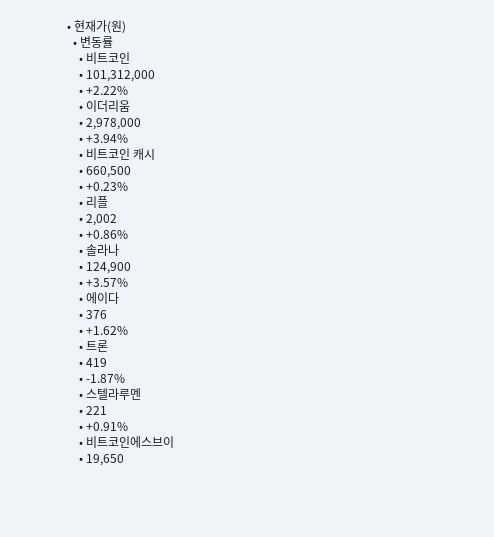• 현재가(원)
  • 변동률
    • 비트코인
    • 101,312,000
    • +2.22%
    • 이더리움
    • 2,978,000
    • +3.94%
    • 비트코인 캐시
    • 660,500
    • +0.23%
    • 리플
    • 2,002
    • +0.86%
    • 솔라나
    • 124,900
    • +3.57%
    • 에이다
    • 376
    • +1.62%
    • 트론
    • 419
    • -1.87%
    • 스텔라루멘
    • 221
    • +0.91%
    • 비트코인에스브이
    • 19,650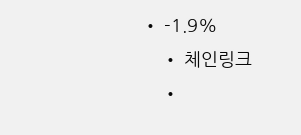• -1.9%
    • 체인링크
    •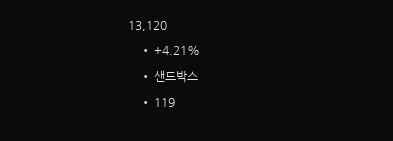13,120
    • +4.21%
    • 샌드박스
    • 119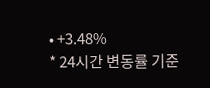• +3.48%
* 24시간 변동률 기준